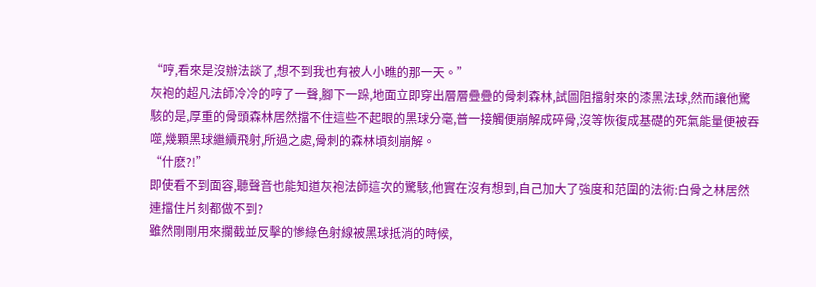“哼,看來是沒辦法談了,想不到我也有被人小瞧的那一天。”
灰袍的超凡法師冷冷的哼了一聲,腳下一跺,地面立即穿出層層疊疊的骨刺森林,試圖阻擋射來的漆黑法球,然而讓他驚駭的是,厚重的骨頭森林居然擋不住這些不起眼的黑球分毫,普一接觸便崩解成碎骨,沒等恢復成基礎的死氣能量便被吞噬,幾顆黑球繼續飛射,所過之處,骨刺的森林頃刻崩解。
“什麽?!”
即使看不到面容,聽聲音也能知道灰袍法師這次的驚駭,他實在沒有想到,自己加大了強度和范圍的法術:白骨之林居然連擋住片刻都做不到?
雖然剛剛用來攔截並反擊的慘綠色射線被黑球抵消的時候,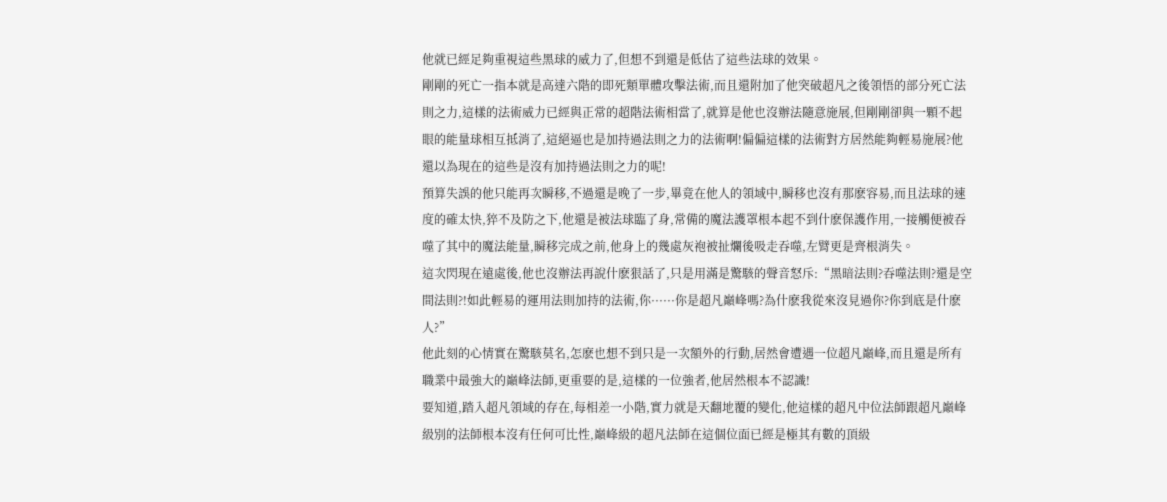他就已經足夠重視這些黑球的威力了,但想不到還是低估了這些法球的效果。
剛剛的死亡一指本就是高達六階的即死類單體攻擊法術,而且還附加了他突破超凡之後領悟的部分死亡法則之力,這樣的法術威力已經與正常的超階法術相當了,就算是他也沒辦法隨意施展,但剛剛卻與一顆不起眼的能量球相互抵消了,這絕逼也是加持過法則之力的法術啊!偏偏這樣的法術對方居然能夠輕易施展?他還以為現在的這些是沒有加持過法則之力的呢!
預算失誤的他只能再次瞬移,不過還是晚了一步,畢竟在他人的領域中,瞬移也沒有那麽容易,而且法球的速度的確太快,猝不及防之下,他還是被法球臨了身,常備的魔法護罩根本起不到什麽保護作用,一接觸便被吞噬了其中的魔法能量,瞬移完成之前,他身上的幾處灰袍被扯爛後吸走吞噬,左臂更是齊根消失。
這次閃現在遠處後,他也沒辦法再說什麽狠話了,只是用滿是驚駭的聲音怒斥:“黑暗法則?吞噬法則?還是空間法則?!如此輕易的運用法則加持的法術,你······你是超凡巔峰嗎?為什麽我從來沒見過你?你到底是什麽人?”
他此刻的心情實在驚駭莫名,怎麽也想不到只是一次額外的行動,居然會遭遇一位超凡巔峰,而且還是所有職業中最強大的巔峰法師,更重要的是,這樣的一位強者,他居然根本不認識!
要知道,踏入超凡領域的存在,每相差一小階,實力就是天翻地覆的變化,他這樣的超凡中位法師跟超凡巔峰級別的法師根本沒有任何可比性,巔峰級的超凡法師在這個位面已經是極其有數的頂級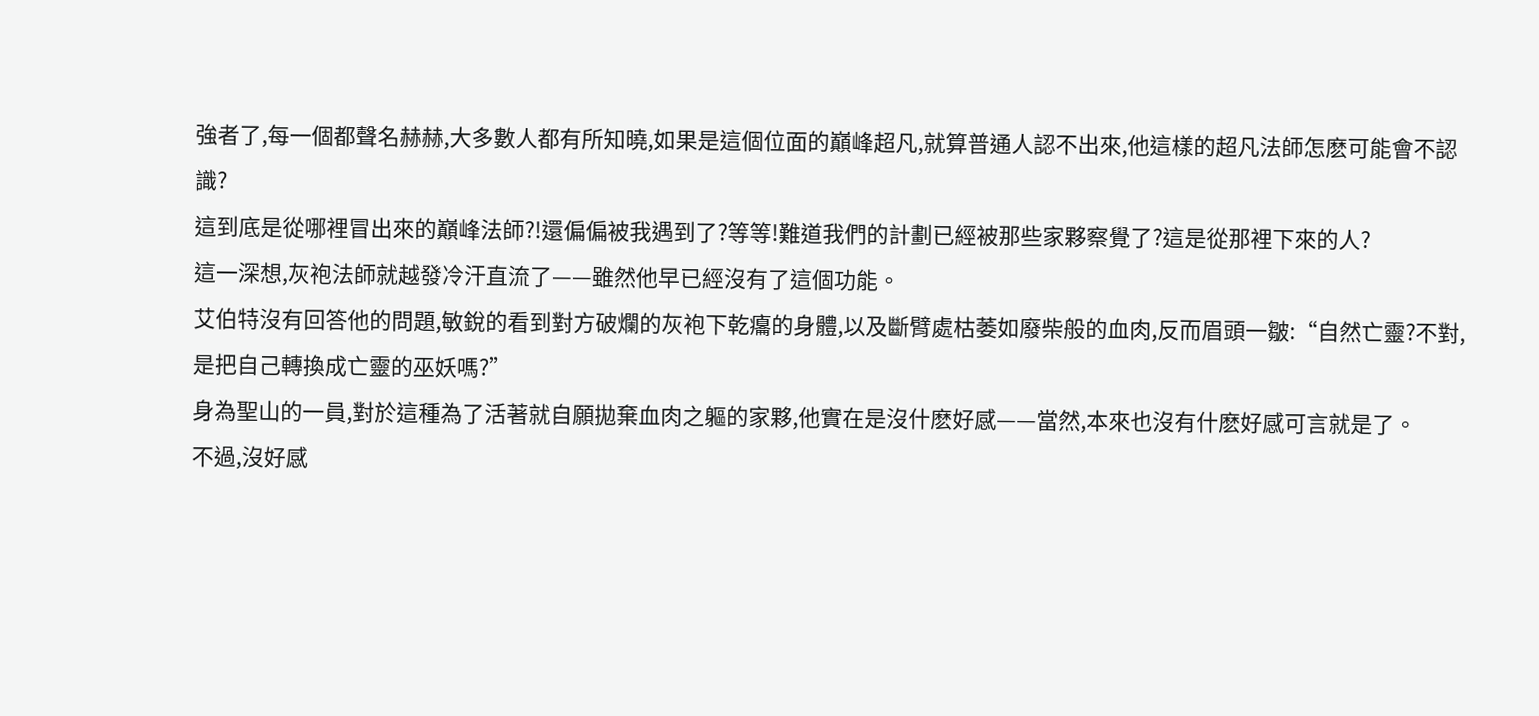強者了,每一個都聲名赫赫,大多數人都有所知曉,如果是這個位面的巔峰超凡,就算普通人認不出來,他這樣的超凡法師怎麽可能會不認識?
這到底是從哪裡冒出來的巔峰法師?!還偏偏被我遇到了?等等!難道我們的計劃已經被那些家夥察覺了?這是從那裡下來的人?
這一深想,灰袍法師就越發冷汗直流了——雖然他早已經沒有了這個功能。
艾伯特沒有回答他的問題,敏銳的看到對方破爛的灰袍下乾癟的身體,以及斷臂處枯萎如廢柴般的血肉,反而眉頭一皺:“自然亡靈?不對,是把自己轉換成亡靈的巫妖嗎?”
身為聖山的一員,對於這種為了活著就自願拋棄血肉之軀的家夥,他實在是沒什麽好感——當然,本來也沒有什麽好感可言就是了。
不過,沒好感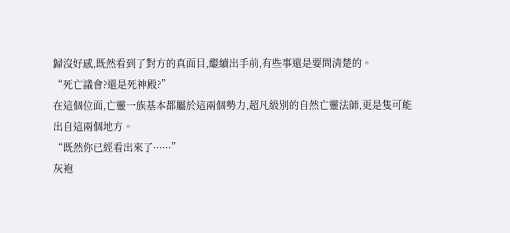歸沒好感,既然看到了對方的真面目,繼續出手前,有些事還是要問清楚的。
“死亡議會?還是死神殿?”
在這個位面,亡靈一族基本都屬於這兩個勢力,超凡級別的自然亡靈法師,更是隻可能出自這兩個地方。
“既然你已經看出來了······”
灰袍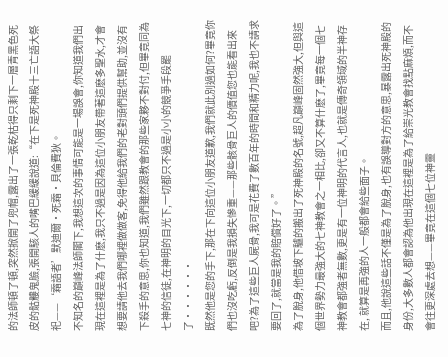的法師頓了頓,突然掀開了兜帽,露出了一張乾枯得只剩下一層青黑色死皮的骷髏鬼臉,張開駭人的嘴巴緩緩說道:“在下是死神殿十三亡語大祭祀——‘霜語者’默迪爾·死霜·貝倫費狄。
不知名的巔峰法師閣下,我想這次的事情可能是一場誤會,你知道我們出現在這裡是為了什麽,我只不過是因為這位小朋友帶著這麽多聖水,才會想要請他去我們哪裡做做客,免得他給我們的老對頭們提供幫助,並沒有下殺手的意思,你也知道,我們雖然跟教會的那些家夥不對付,但畢竟同為七神的信徒,在神明的目光下,一切都只不過是小小的競爭手段罷了······
既然他是您的手下,那在下向這位小朋友道歉,我們就此別過如何?畢竟你們也沒吃虧,反倒是我損失慘重——那些骸骨巨人的價值您也能看出來吧?為了這些巨人屍骨,我可是花費了數百年的時間和精力呢,我也不請求要回了,就當是我的賠償好了。”
為了脫身,他借坡下驢的搬出了死神殿的名號,超凡巔峰固然強大,但與這個世界勢力最強大的七神教會之一相比,卻又不算什麽了,畢竟每一個七神教會都強者無數,更是有一位神明的代言人,也就是傳奇領域的半神存在, 就算是再強的人一般都會給些面子。
而且,他說這些話不僅是為了脫身,也有誤導對方的意思,暴露出死神殿的身份,大多數人都會認為他出現在這裡是為了給崇光教會找點麻煩,而不會往更深處去想——畢竟在這個七位神靈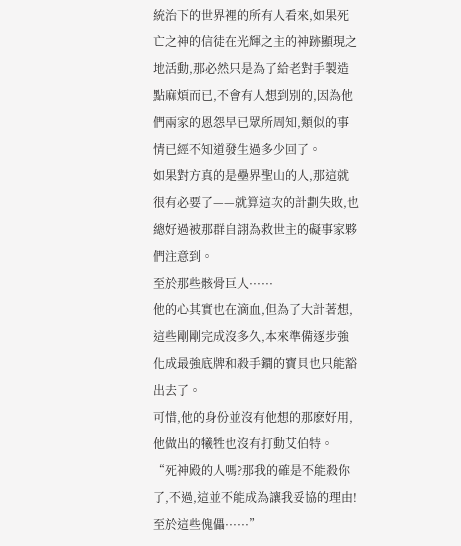統治下的世界裡的所有人看來,如果死亡之神的信徒在光輝之主的神跡顯現之地活動,那必然只是為了給老對手製造點麻煩而已,不會有人想到別的,因為他們兩家的恩怨早已眾所周知,類似的事情已經不知道發生過多少回了。
如果對方真的是壘界聖山的人,那這就很有必要了——就算這次的計劃失敗,也總好過被那群自詡為救世主的礙事家夥們注意到。
至於那些骸骨巨人······
他的心其實也在滴血,但為了大計著想,這些剛剛完成沒多久,本來準備逐步強化成最強底牌和殺手鐧的寶貝也只能豁出去了。
可惜,他的身份並沒有他想的那麽好用,他做出的犧牲也沒有打動艾伯特。
“死神殿的人嗎?那我的確是不能殺你了,不過,這並不能成為讓我妥協的理由!至於這些傀儡······”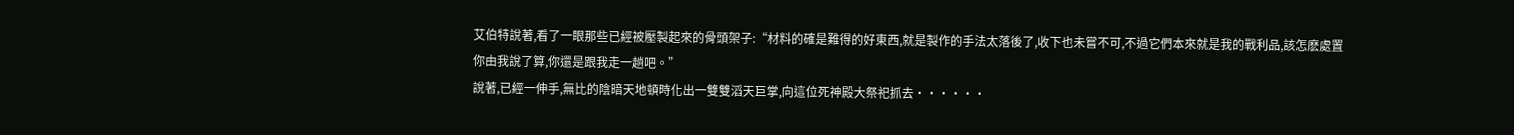艾伯特說著,看了一眼那些已經被壓製起來的骨頭架子:“材料的確是難得的好東西,就是製作的手法太落後了,收下也未嘗不可,不過它們本來就是我的戰利品,該怎麽處置你由我說了算,你還是跟我走一趟吧。”
說著,已經一伸手,無比的陰暗天地頓時化出一雙雙滔天巨掌,向這位死神殿大祭祀抓去······